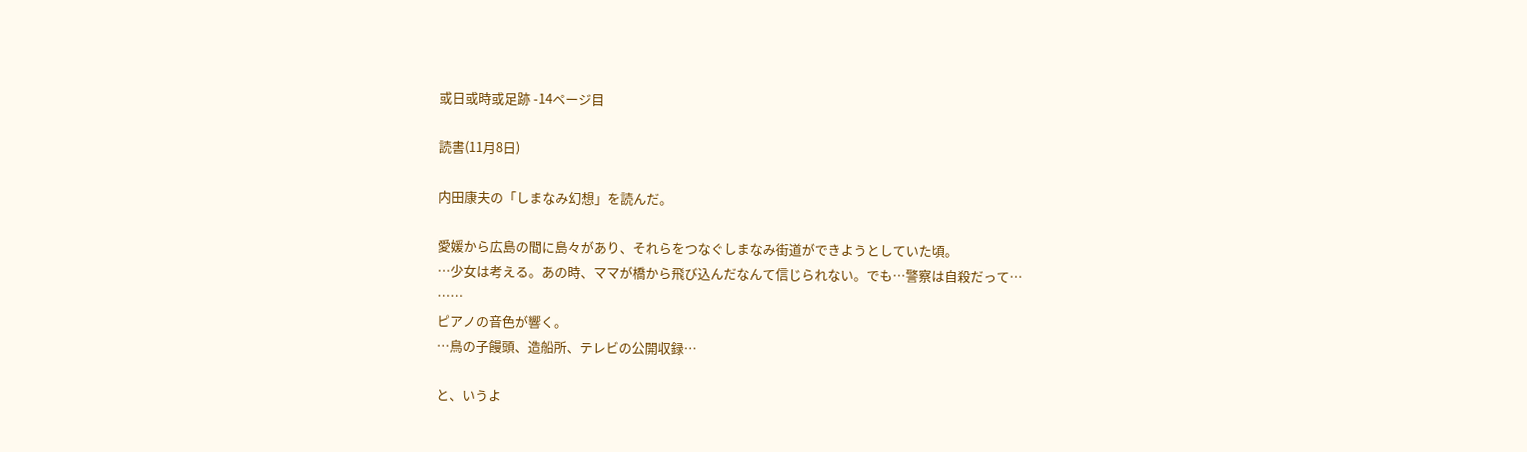或日或時或足跡 -14ページ目

読書(11月8日)

内田康夫の「しまなみ幻想」を読んだ。

愛媛から広島の間に島々があり、それらをつなぐしまなみ街道ができようとしていた頃。
…少女は考える。あの時、ママが橋から飛び込んだなんて信じられない。でも…警察は自殺だって…
……
ピアノの音色が響く。
…鳥の子饅頭、造船所、テレビの公開収録…

と、いうよ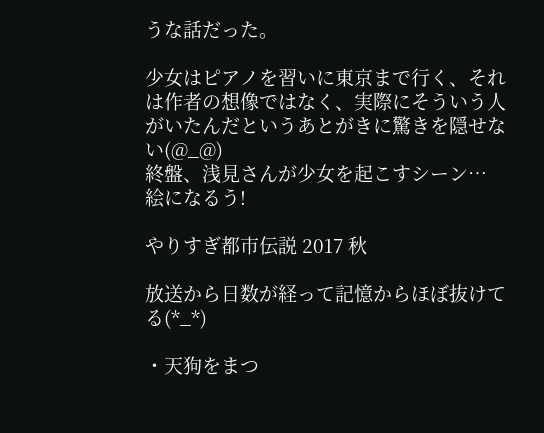うな話だった。

少女はピアノを習いに東京まで行く、それは作者の想像ではなく、実際にそういう人がいたんだというあとがきに驚きを隠せない(@_@)
終盤、浅見さんが少女を起こすシーン…
絵になるう!

やりすぎ都市伝説 2017 秋

放送から日数が経って記憶からほぼ抜けてる(*_*)

・天狗をまつ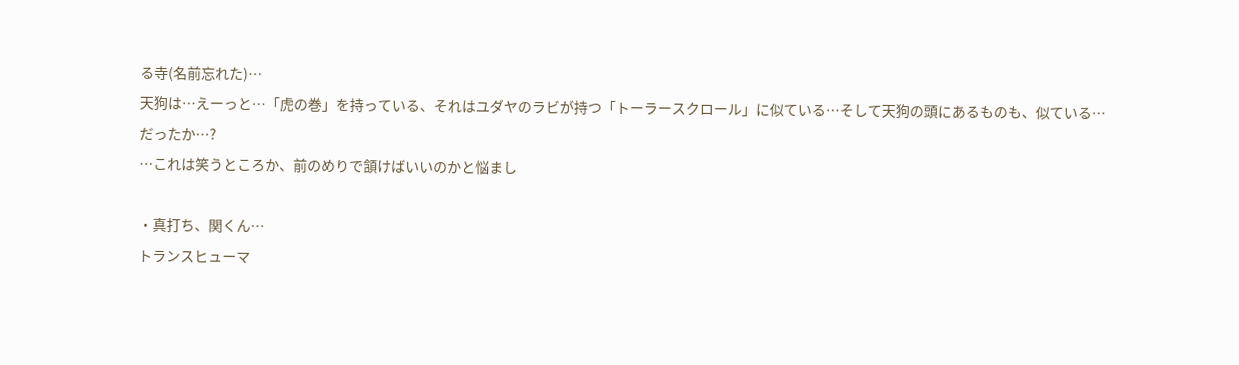る寺(名前忘れた)…
天狗は…えーっと…「虎の巻」を持っている、それはユダヤのラビが持つ「トーラースクロール」に似ている…そして天狗の頭にあるものも、似ている…
だったか…?
…これは笑うところか、前のめりで頷けばいいのかと悩まし

・真打ち、関くん…
トランスヒューマ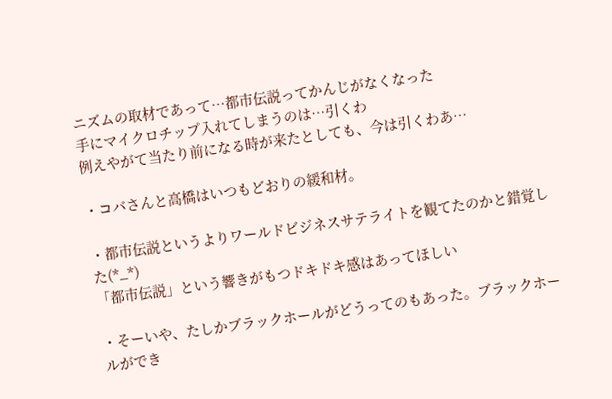ニズムの取材であって…都市伝説ってかんじがなくなった
手にマイクロチップ入れてしまうのは…引くわ
例えやがて当たり前になる時が来たとしても、今は引くわあ…

・コバさんと高橋はいつもどおりの緩和材。

・都市伝説というよりワールドビジネスサテライトを観てたのかと錯覚した(*_*)
「都市伝説」という響きがもつドキドキ感はあってほしい

・そーいや、たしかブラックホールがどうってのもあった。ブラックホールができ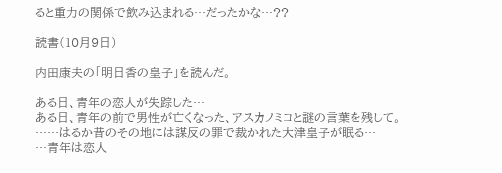ると重力の関係で飲み込まれる…だったかな…??

読書(10月9日)

内田康夫の「明日香の皇子」を読んだ。

ある日、青年の恋人が失踪した…
ある日、青年の前で男性が亡くなった、アスカノミコと謎の言葉を残して。
……はるか昔のその地には謀反の罪で裁かれた大津皇子が眠る…
…青年は恋人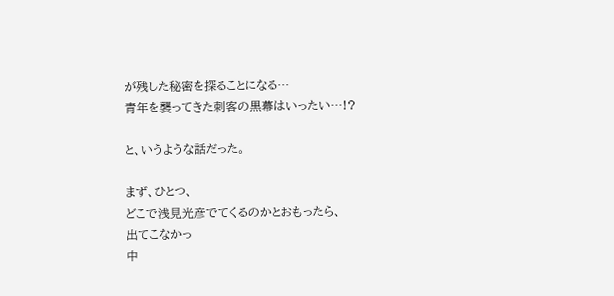が残した秘密を探ることになる…
青年を襲ってきた刺客の黒幕はいったい…!?

と、いうような話だった。

まず、ひとつ、
どこで浅見光彦でてくるのかとおもったら、
出てこなかっ
中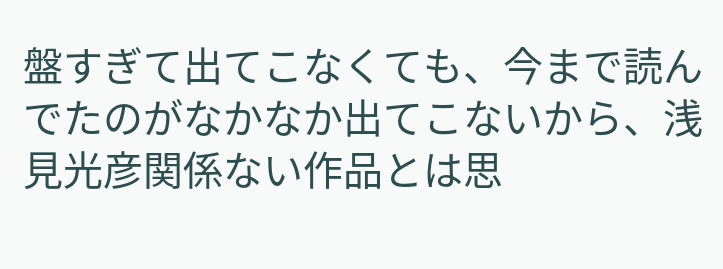盤すぎて出てこなくても、今まで読んでたのがなかなか出てこないから、浅見光彦関係ない作品とは思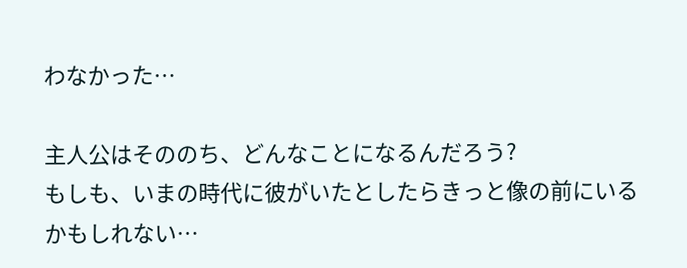わなかった…

主人公はそののち、どんなことになるんだろう?
もしも、いまの時代に彼がいたとしたらきっと像の前にいるかもしれない…